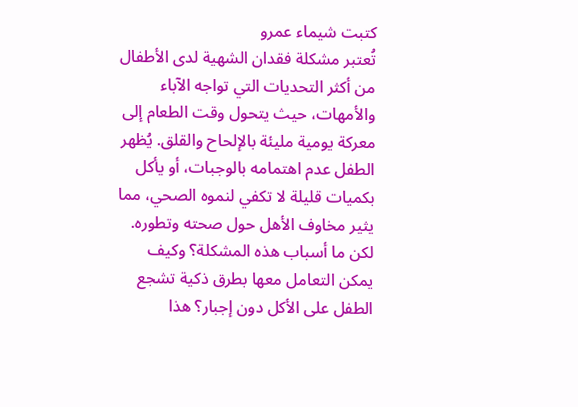كتبت شيماء عمرو
تُعتبر مشكلة فقدان الشهية لدى الأطفال من أكثر التحديات التي تواجه الآباء والأمهات، حيث يتحول وقت الطعام إلى معركة يومية مليئة بالإلحاح والقلق. يُظهر الطفل عدم اهتمامه بالوجبات، أو يأكل بكميات قليلة لا تكفي لنموه الصحي، مما يثير مخاوف الأهل حول صحته وتطوره. لكن ما أسباب هذه المشكلة؟ وكيف يمكن التعامل معها بطرق ذكية تشجع الطفل على الأكل دون إجبار؟ هذا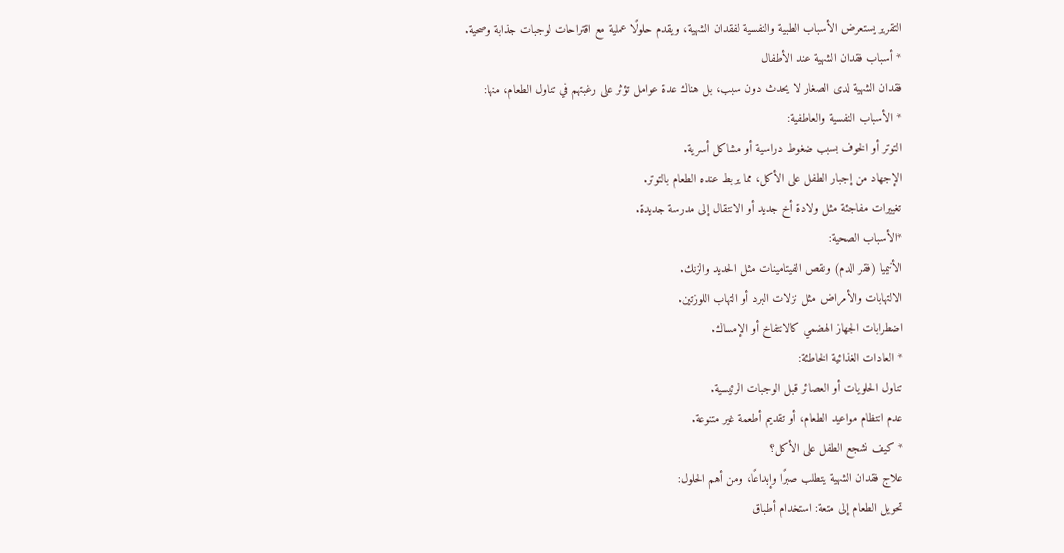التقرير يستعرض الأسباب الطبية والنفسية لفقدان الشهية، ويقدم حلولًا عملية مع اقتراحات لوجبات جذابة وصحية.
* أسباب فقدان الشهية عند الأطفال
فقدان الشهية لدى الصغار لا يحدث دون سبب، بل هناك عدة عوامل تؤثر على رغبتهم في تناول الطعام، منها:
* الأسباب النفسية والعاطفية:
التوتر أو الخوف بسبب ضغوط دراسية أو مشاكل أسرية.
الإجهاد من إجبار الطفل على الأكل، مما يربط عنده الطعام بالتوتر.
تغييرات مفاجئة مثل ولادة أخ جديد أو الانتقال إلى مدرسة جديدة.
*الأسباب الصحية:
الأنيميا (فقر الدم) ونقص الفيتامينات مثل الحديد والزنك.
الالتهابات والأمراض مثل نزلات البرد أو التهاب اللوزتين.
اضطرابات الجهاز الهضمي كالانتفاخ أو الإمساك.
* العادات الغذائية الخاطئة:
تناول الحلويات أو العصائر قبل الوجبات الرئيسية.
عدم انتظام مواعيد الطعام، أو تقديم أطعمة غير متنوعة.
* كيف نشجع الطفل على الأكل؟
علاج فقدان الشهية يتطلب صبرًا وإبداعًا، ومن أهم الحلول:
تحويل الطعام إلى متعة: استخدام أطباق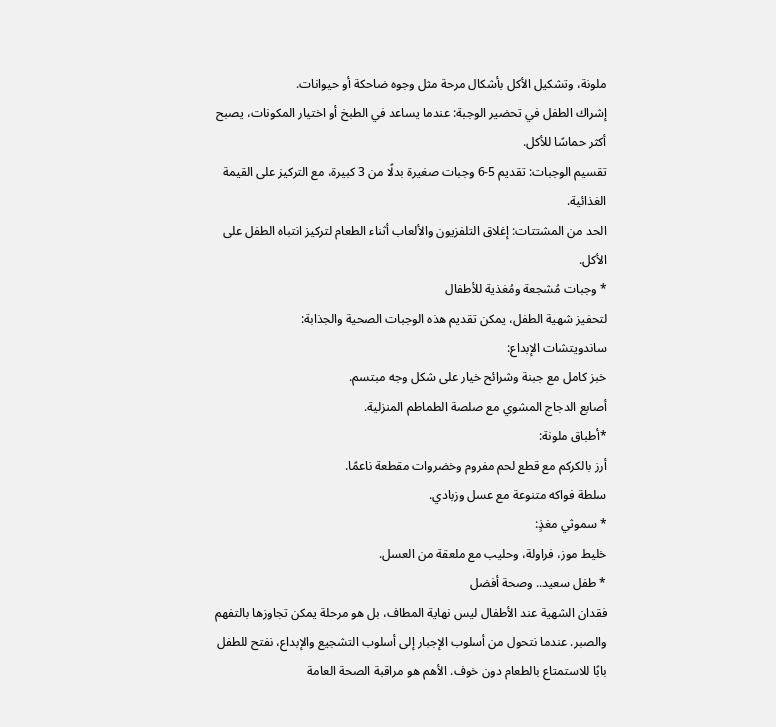ملونة، وتشكيل الأكل بأشكال مرحة مثل وجوه ضاحكة أو حيوانات.
إشراك الطفل في تحضير الوجبة: عندما يساعد في الطبخ أو اختيار المكونات، يصبح أكثر حماسًا للأكل.
تقسيم الوجبات: تقديم 5-6 وجبات صغيرة بدلًا من 3 كبيرة، مع التركيز على القيمة الغذائية.
الحد من المشتتات: إغلاق التلفزيون والألعاب أثناء الطعام لتركيز انتباه الطفل على الأكل.
* وجبات مُشجعة ومُغذية للأطفال
لتحفيز شهية الطفل، يمكن تقديم هذه الوجبات الصحية والجذابة:
ساندويتشات الإبداع:
خبز كامل مع جبنة وشرائح خيار على شكل وجه مبتسم.
أصابع الدجاج المشوي مع صلصة الطماطم المنزلية.
*أطباق ملونة:
أرز بالكركم مع قطع لحم مفروم وخضروات مقطعة ناعمًا.
سلطة فواكه متنوعة مع عسل وزبادي.
* سموثي مغذٍ:
خليط موز، فراولة، وحليب مع ملعقة من العسل.
* طفل سعيد.. وصحة أفضل
فقدان الشهية عند الأطفال ليس نهاية المطاف، بل هو مرحلة يمكن تجاوزها بالتفهم والصبر. عندما نتحول من أسلوب الإجبار إلى أسلوب التشجيع والإبداع، نفتح للطفل بابًا للاستمتاع بالطعام دون خوف. الأهم هو مراقبة الصحة العامة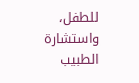للطفل، واستشارة الطبيب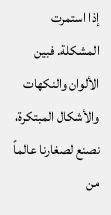إذا استمرت المشكلة. فبين الألوان والنكهات والأشكال المبتكرة، نصنع لصغارنا عالماً من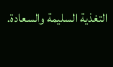التغذية السليمة والسعادة.